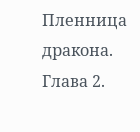Пленница дракона. Глава 2.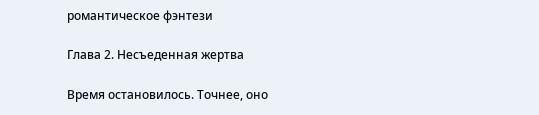романтическое фэнтези

Глава 2. Несъеденная жертва

Время остановилось. Точнее, оно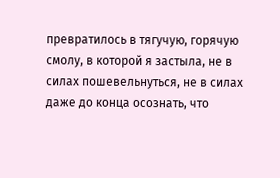превратилось в тягучую, горячую смолу, в которой я застыла, не в силах пошевельнуться, не в силах даже до конца осознать, что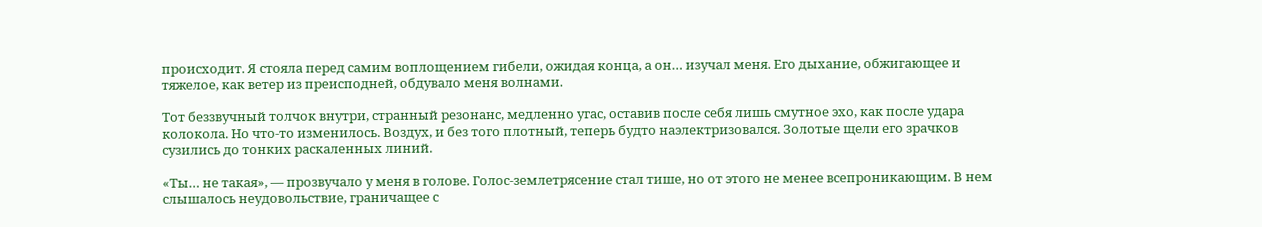происходит. Я стояла перед самим воплощением гибели, ожидая конца, а он… изучал меня. Его дыхание, обжигающее и тяжелое, как ветер из преисподней, обдувало меня волнами.

Тот беззвучный толчок внутри, странный резонанс, медленно угас, оставив после себя лишь смутное эхо, как после удара колокола. Но что-то изменилось. Воздух, и без того плотный, теперь будто наэлектризовался. Золотые щели его зрачков сузились до тонких раскаленных линий.

«Ты… не такая», — прозвучало у меня в голове. Голос-землетрясение стал тише, но от этого не менее всепроникающим. В нем слышалось неудовольствие, граничащее с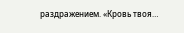раздражением. «Кровь твоя…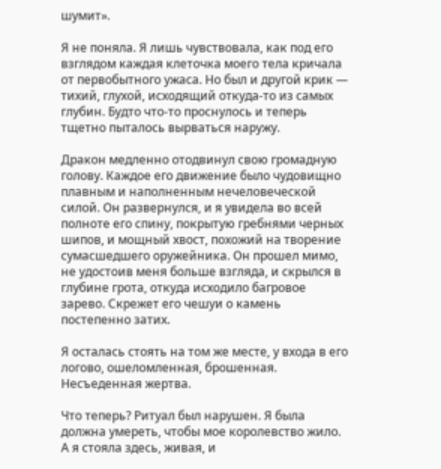шумит».

Я не поняла. Я лишь чувствовала, как под его взглядом каждая клеточка моего тела кричала от первобытного ужаса. Но был и другой крик — тихий, глухой, исходящий откуда-то из самых глубин. Будто что-то проснулось и теперь тщетно пыталось вырваться наружу.

Дракон медленно отодвинул свою громадную голову. Каждое его движение было чудовищно плавным и наполненным нечеловеческой силой. Он развернулся, и я увидела во всей полноте его спину, покрытую гребнями черных шипов, и мощный хвост, похожий на творение сумасшедшего оружейника. Он прошел мимо, не удостоив меня больше взгляда, и скрылся в глубине грота, откуда исходило багровое зарево. Скрежет его чешуи о камень постепенно затих.

Я осталась стоять на том же месте, у входа в его логово, ошеломленная, брошенная. Несъеденная жертва.

Что теперь? Ритуал был нарушен. Я была должна умереть, чтобы мое королевство жило. А я стояла здесь, живая, и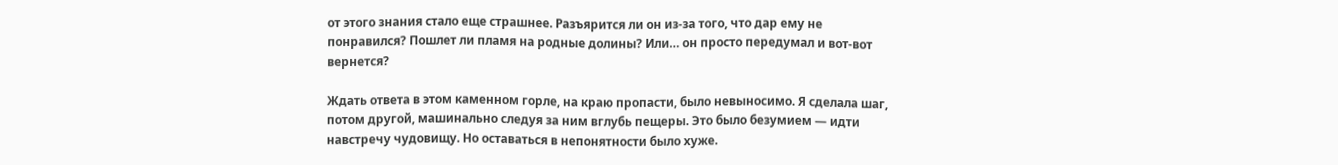от этого знания стало еще страшнее. Разъярится ли он из-за того, что дар ему не понравился? Пошлет ли пламя на родные долины? Или… он просто передумал и вот-вот вернется?

Ждать ответа в этом каменном горле, на краю пропасти, было невыносимо. Я сделала шаг, потом другой, машинально следуя за ним вглубь пещеры. Это было безумием — идти навстречу чудовищу. Но оставаться в непонятности было хуже.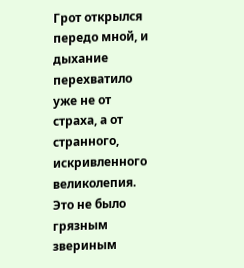Грот открылся передо мной, и дыхание перехватило уже не от страха, а от странного, искривленного великолепия. Это не было грязным звериным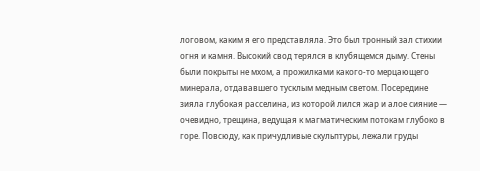логовом, каким я его представляла. Это был тронный зал стихии огня и камня. Высокий свод терялся в клубящемся дыму. Стены были покрыты не мхом, а прожилками какого-то мерцающего минерала, отдававшего тусклым медным светом. Посередине зияла глубокая расселина, из которой лился жар и алое сияние — очевидно, трещина, ведущая к магматическим потокам глубоко в горе. Повсюду, как причудливые скульптуры, лежали груды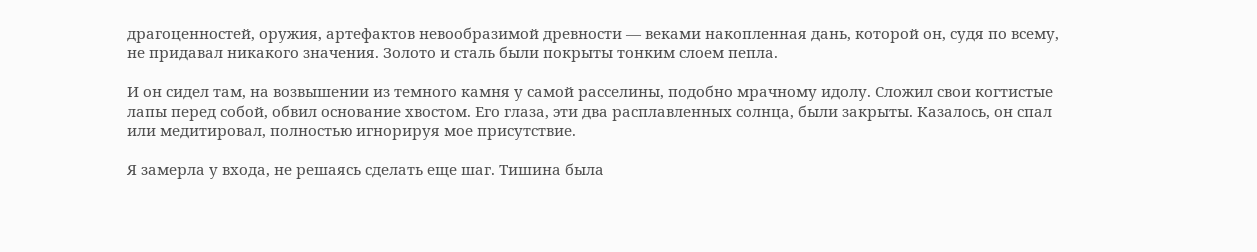драгоценностей, оружия, артефактов невообразимой древности — веками накопленная дань, которой он, судя по всему, не придавал никакого значения. Золото и сталь были покрыты тонким слоем пепла.

И он сидел там, на возвышении из темного камня у самой расселины, подобно мрачному идолу. Сложил свои когтистые лапы перед собой, обвил основание хвостом. Его глаза, эти два расплавленных солнца, были закрыты. Казалось, он спал или медитировал, полностью игнорируя мое присутствие.

Я замерла у входа, не решаясь сделать еще шаг. Тишина была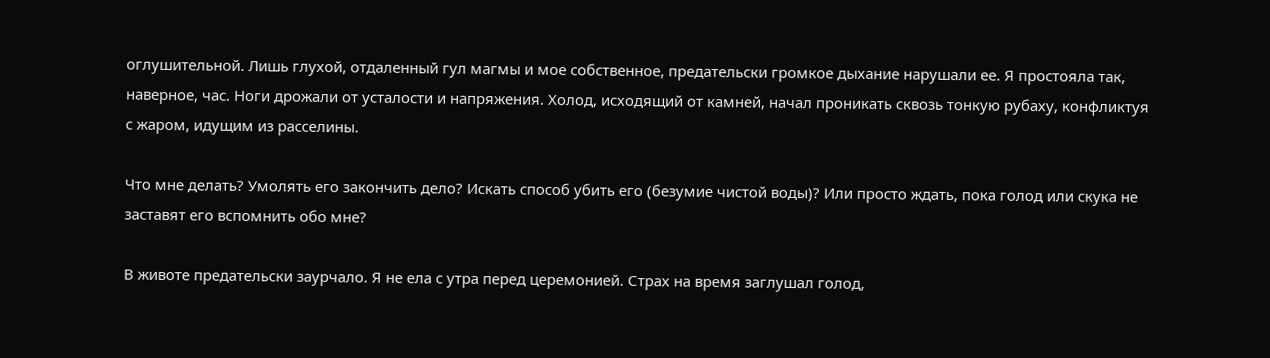оглушительной. Лишь глухой, отдаленный гул магмы и мое собственное, предательски громкое дыхание нарушали ее. Я простояла так, наверное, час. Ноги дрожали от усталости и напряжения. Холод, исходящий от камней, начал проникать сквозь тонкую рубаху, конфликтуя с жаром, идущим из расселины.

Что мне делать? Умолять его закончить дело? Искать способ убить его (безумие чистой воды)? Или просто ждать, пока голод или скука не заставят его вспомнить обо мне?

В животе предательски заурчало. Я не ела с утра перед церемонией. Страх на время заглушал голод,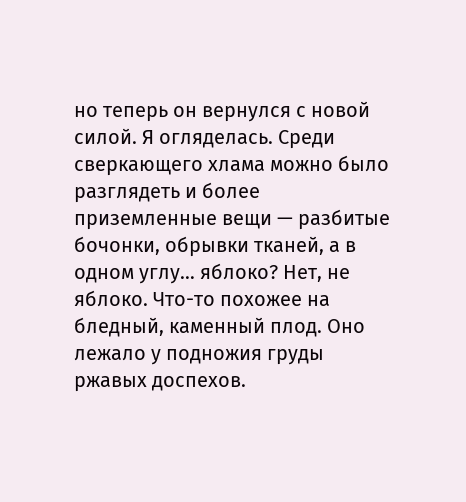но теперь он вернулся с новой силой. Я огляделась. Среди сверкающего хлама можно было разглядеть и более приземленные вещи — разбитые бочонки, обрывки тканей, а в одном углу… яблоко? Нет, не яблоко. Что-то похожее на бледный, каменный плод. Оно лежало у подножия груды ржавых доспехов.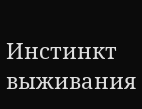Инстинкт выживания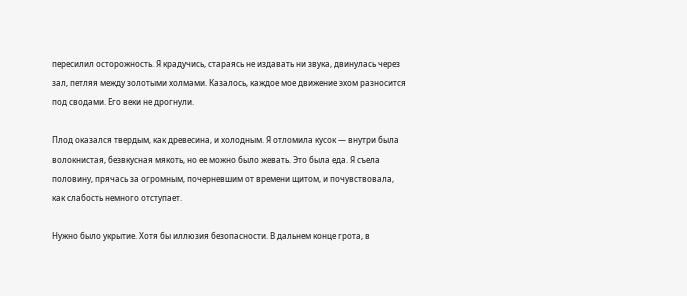пересилил осторожность. Я крадучись, стараясь не издавать ни звука, двинулась через зал, петляя между золотыми холмами. Казалось, каждое мое движение эхом разносится под сводами. Его веки не дрогнули.

Плод оказался твердым, как древесина, и холодным. Я отломила кусок — внутри была волокнистая, безвкусная мякоть, но ее можно было жевать. Это была еда. Я съела половину, прячась за огромным, почерневшим от времени щитом, и почувствовала, как слабость немного отступает.

Нужно было укрытие. Хотя бы иллюзия безопасности. В дальнем конце грота, в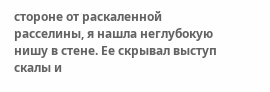стороне от раскаленной расселины, я нашла неглубокую нишу в стене. Ее скрывал выступ скалы и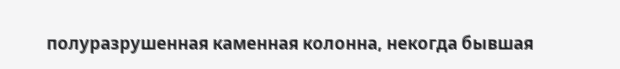полуразрушенная каменная колонна, некогда бывшая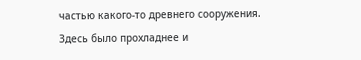частью какого-то древнего сооружения. Здесь было прохладнее и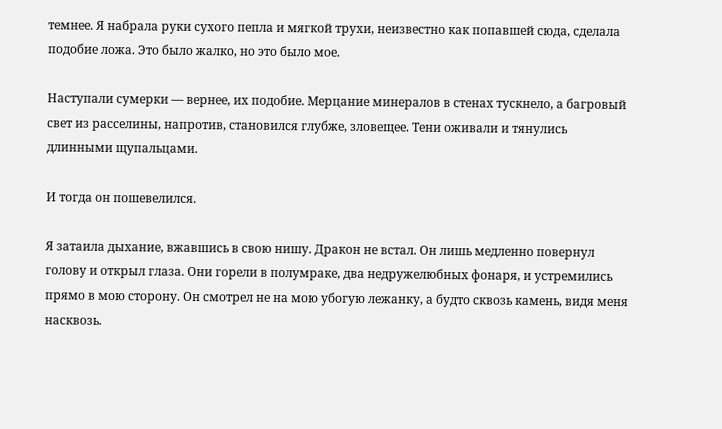темнее. Я набрала руки сухого пепла и мягкой трухи, неизвестно как попавшей сюда, сделала подобие ложа. Это было жалко, но это было мое.

Наступали сумерки — вернее, их подобие. Мерцание минералов в стенах тускнело, а багровый свет из расселины, напротив, становился глубже, зловещее. Тени оживали и тянулись длинными щупальцами.

И тогда он пошевелился.

Я затаила дыхание, вжавшись в свою нишу. Дракон не встал. Он лишь медленно повернул голову и открыл глаза. Они горели в полумраке, два недружелюбных фонаря, и устремились прямо в мою сторону. Он смотрел не на мою убогую лежанку, а будто сквозь камень, видя меня насквозь.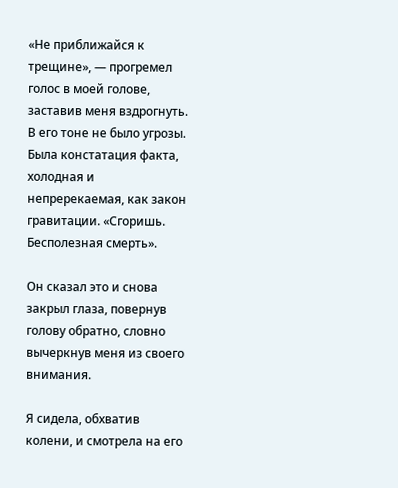«Не приближайся к трещине», — прогремел голос в моей голове, заставив меня вздрогнуть. В его тоне не было угрозы. Была констатация факта, холодная и непререкаемая, как закон гравитации. «Сгоришь. Бесполезная смерть».

Он сказал это и снова закрыл глаза, повернув голову обратно, словно вычеркнув меня из своего внимания.

Я сидела, обхватив колени, и смотрела на его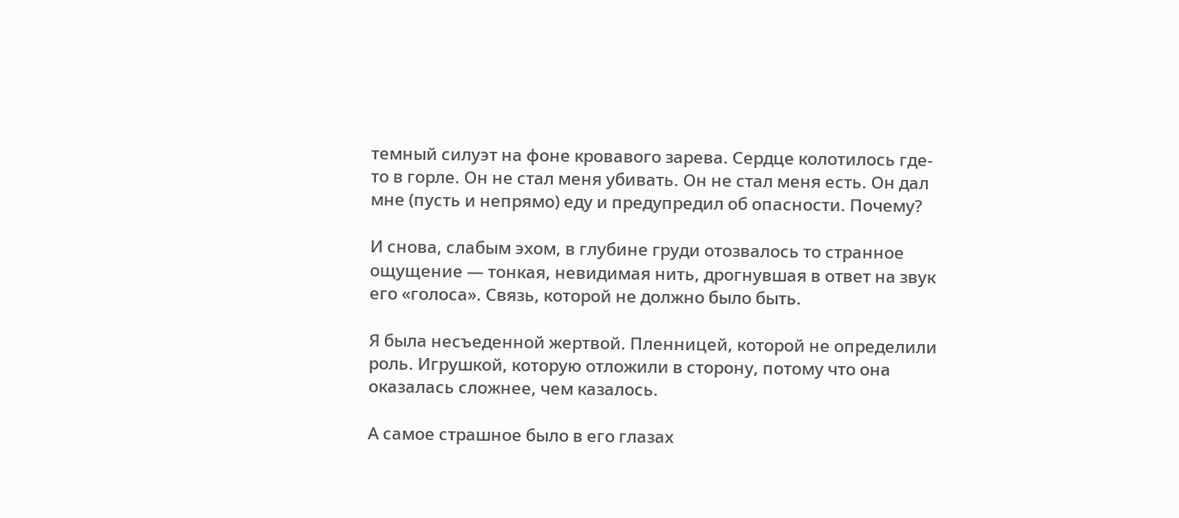темный силуэт на фоне кровавого зарева. Сердце колотилось где-то в горле. Он не стал меня убивать. Он не стал меня есть. Он дал мне (пусть и непрямо) еду и предупредил об опасности. Почему?

И снова, слабым эхом, в глубине груди отозвалось то странное ощущение — тонкая, невидимая нить, дрогнувшая в ответ на звук его «голоса». Связь, которой не должно было быть.

Я была несъеденной жертвой. Пленницей, которой не определили роль. Игрушкой, которую отложили в сторону, потому что она оказалась сложнее, чем казалось.

А самое страшное было в его глазах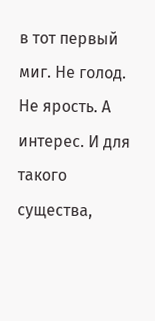в тот первый миг. Не голод. Не ярость. А интерес. И для такого существа,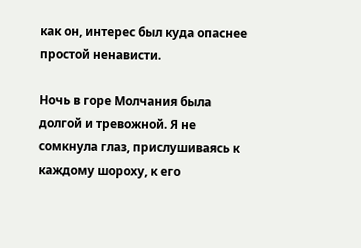как он, интерес был куда опаснее простой ненависти.

Ночь в горе Молчания была долгой и тревожной. Я не сомкнула глаз, прислушиваясь к каждому шороху, к его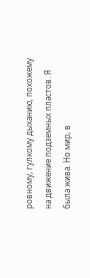ровному, гулкому дыханию, похожему на движение подземных пластов. Я была жива. Но мир, в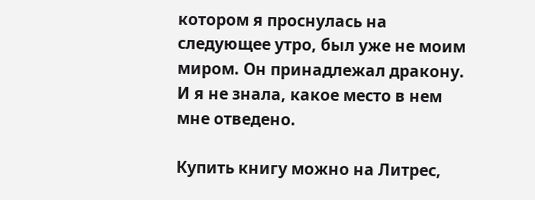котором я проснулась на следующее утро, был уже не моим миром. Он принадлежал дракону. И я не знала, какое место в нем мне отведено.

Купить книгу можно на Литрес,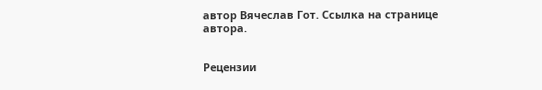автор Вячеслав Гот. Ссылка на странице автора.


Рецензии